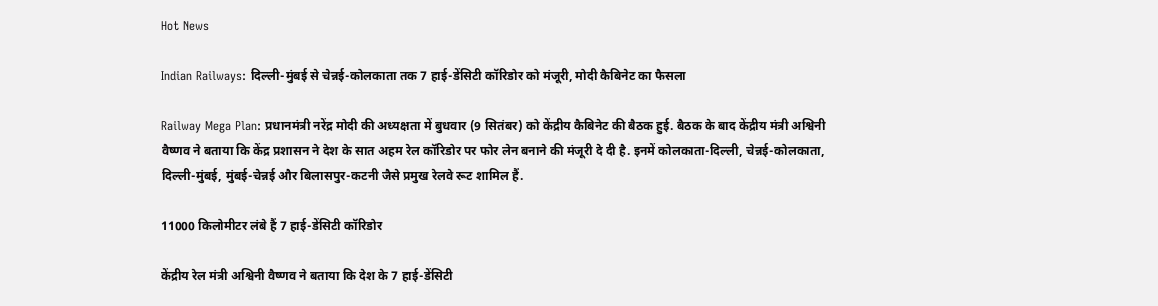Hot News

Indian Railways: दिल्ली-मुंबई से चेन्नई-कोलकाता तक 7 हाई-डेंसिटी कॉरिडोर को मंजूरी, मोदी कैबिनेट का फैसला

Railway Mega Plan: प्रधानमंत्री नरेंद्र मोदी की अध्यक्षता में बुधवार (9 सितंबर) को केंद्रीय कैबिनेट की बैठक हुई. बैठक के बाद केंद्रीय मंत्री अश्विनी वैष्णव ने बताया कि केंद्र प्रशासन ने देश के सात अहम रेल कॉरिडोर पर फोर लेन बनाने की मंजूरी दे दी है. इनमें कोलकाता-दिल्ली, चेन्नई-कोलकाता, दिल्ली-मुंबई, मुंबई-चेन्नई और बिलासपुर-कटनी जैसे प्रमुख रेलवे रूट शामिल हैं.

11000 किलोमीटर लंबे हैं 7 हाई-डेंसिटी कॉरिडोर

केंद्रीय रेल मंत्री अश्विनी वैष्णव ने बताया कि देश के 7 हाई-डेंसिटी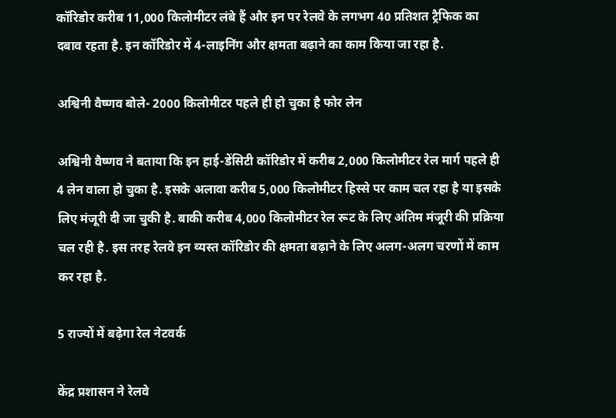कॉरिडोर करीब 11,000 किलोमीटर लंबे हैं और इन पर रेलवे के लगभग 40 प्रतिशत ट्रैफिक का दबाव रहता है. इन कॉरिडोर में 4-लाइनिंग और क्षमता बढ़ाने का काम किया जा रहा है.

अश्विनी वैष्णव बोले- 2000 किलोमीटर पहले ही हो चुका है फोर लेन

अश्विनी वैष्णव ने बताया कि इन हाई-डेंसिटी कॉरिडोर में करीब 2,000 किलोमीटर रेल मार्ग पहले ही 4 लेन वाला हो चुका है. इसके अलावा करीब 5,000 किलोमीटर हिस्से पर काम चल रहा है या इसके लिए मंजूरी दी जा चुकी है. बाकी करीब 4,000 किलोमीटर रेल रूट के लिए अंतिम मंजूरी की प्रक्रिया चल रही है. इस तरह रेलवे इन व्यस्त कॉरिडोर की क्षमता बढ़ाने के लिए अलग-अलग चरणों में काम कर रहा है.

5 राज्यों में बढ़ेगा रेल नेटवर्क

केंद्र प्रशासन ने रेलवे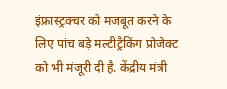इंफ्रास्ट्रक्चर को मजबूत करने के लिए पांच बड़े मल्टीट्रैकिंग प्रोजेक्ट को भी मंजूरी दी है. केंद्रीय मंत्री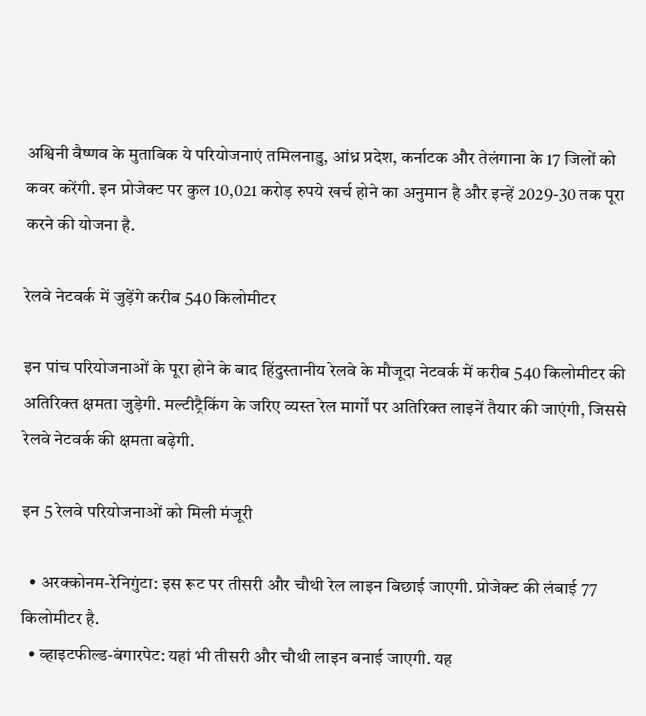अश्विनी वैष्णव के मुताबिक ये परियोजनाएं तमिलनाडु, आंध्र प्रदेश, कर्नाटक और तेलंगाना के 17 जिलों को कवर करेंगी. इन प्रोजेक्ट पर कुल 10,021 करोड़ रुपये खर्च होने का अनुमान है और इन्हें 2029-30 तक पूरा करने की योजना है.

रेलवे नेटवर्क में जुड़ेंगे करीब 540 किलोमीटर

इन पांच परियोजनाओं के पूरा होने के बाद हिंदुस्तानीय रेलवे के मौजूदा नेटवर्क में करीब 540 किलोमीटर की अतिरिक्त क्षमता जुड़ेगी. मल्टीट्रैकिंग के जरिए व्यस्त रेल मार्गों पर अतिरिक्त लाइनें तैयार की जाएंगी, जिससे रेलवे नेटवर्क की क्षमता बढ़ेगी.

इन 5 रेलवे परियोजनाओं को मिली मंजूरी

  • अरक्कोनम-रेनिगुंटा: इस रूट पर तीसरी और चौथी रेल लाइन बिछाई जाएगी. प्रोजेक्ट की लंबाई 77 किलोमीटर है.
  • व्हाइटफील्ड-बंगारपेट: यहां भी तीसरी और चौथी लाइन बनाई जाएगी. यह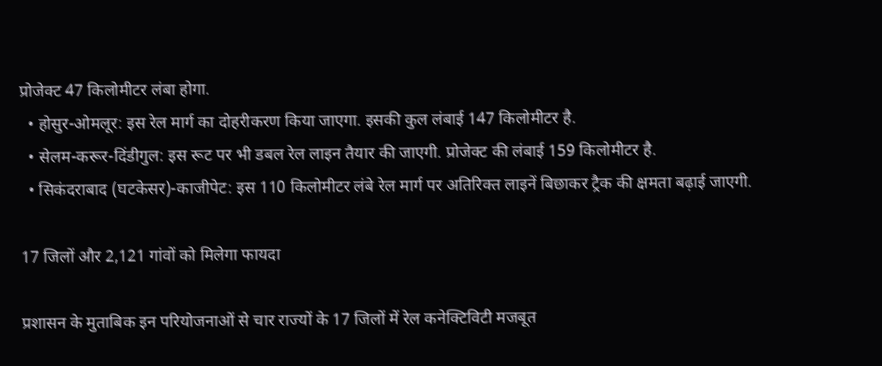प्रोजेक्ट 47 किलोमीटर लंबा होगा.
  • होसुर-ओमलूर: इस रेल मार्ग का दोहरीकरण किया जाएगा. इसकी कुल लंबाई 147 किलोमीटर है.
  • सेलम-करूर-दिंडीगुल: इस रूट पर भी डबल रेल लाइन तैयार की जाएगी. प्रोजेक्ट की लंबाई 159 किलोमीटर है.
  • सिकंदराबाद (घटकेसर)-काजीपेट: इस 110 किलोमीटर लंबे रेल मार्ग पर अतिरिक्त लाइनें बिछाकर ट्रैक की क्षमता बढ़ाई जाएगी.

17 जिलों और 2,121 गांवों को मिलेगा फायदा

प्रशासन के मुताबिक इन परियोजनाओं से चार राज्यों के 17 जिलों में रेल कनेक्टिविटी मजबूत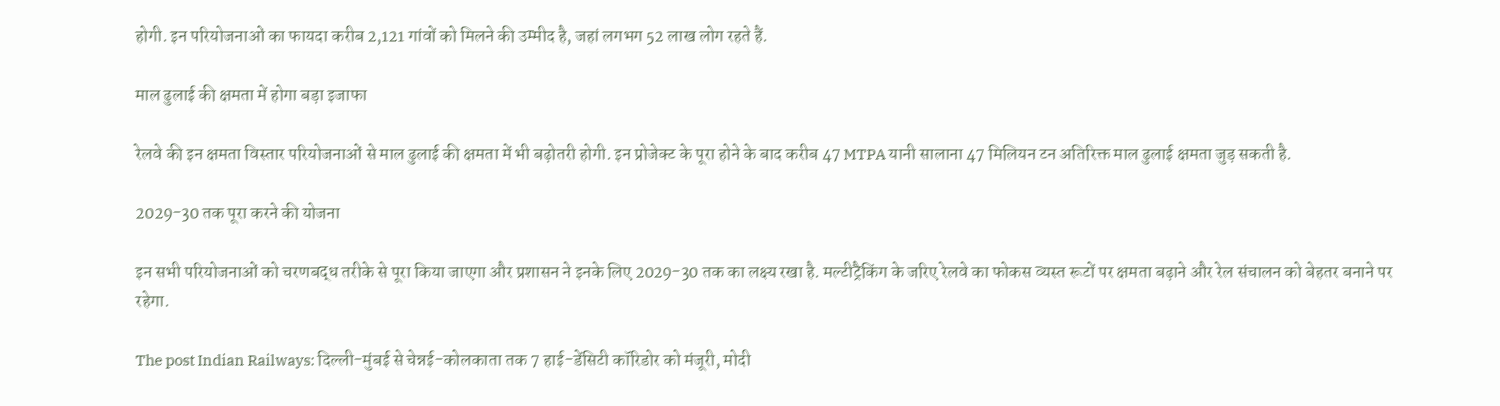होगी. इन परियोजनाओं का फायदा करीब 2,121 गांवों को मिलने की उम्मीद है, जहां लगभग 52 लाख लोग रहते हैं.

माल ढुलाई की क्षमता में होगा बड़ा इजाफा

रेलवे की इन क्षमता विस्तार परियोजनाओं से माल ढुलाई की क्षमता में भी बढ़ोतरी होगी. इन प्रोजेक्ट के पूरा होने के बाद करीब 47 MTPA यानी सालाना 47 मिलियन टन अतिरिक्त माल ढुलाई क्षमता जुड़ सकती है.

2029-30 तक पूरा करने की योजना

इन सभी परियोजनाओं को चरणबद्ध तरीके से पूरा किया जाएगा और प्रशासन ने इनके लिए 2029-30 तक का लक्ष्य रखा है. मल्टीट्रैकिंग के जरिए रेलवे का फोकस व्यस्त रूटों पर क्षमता बढ़ाने और रेल संचालन को बेहतर बनाने पर रहेगा.

The post Indian Railways: दिल्ली-मुंबई से चेन्नई-कोलकाता तक 7 हाई-डेंसिटी कॉरिडोर को मंजूरी, मोदी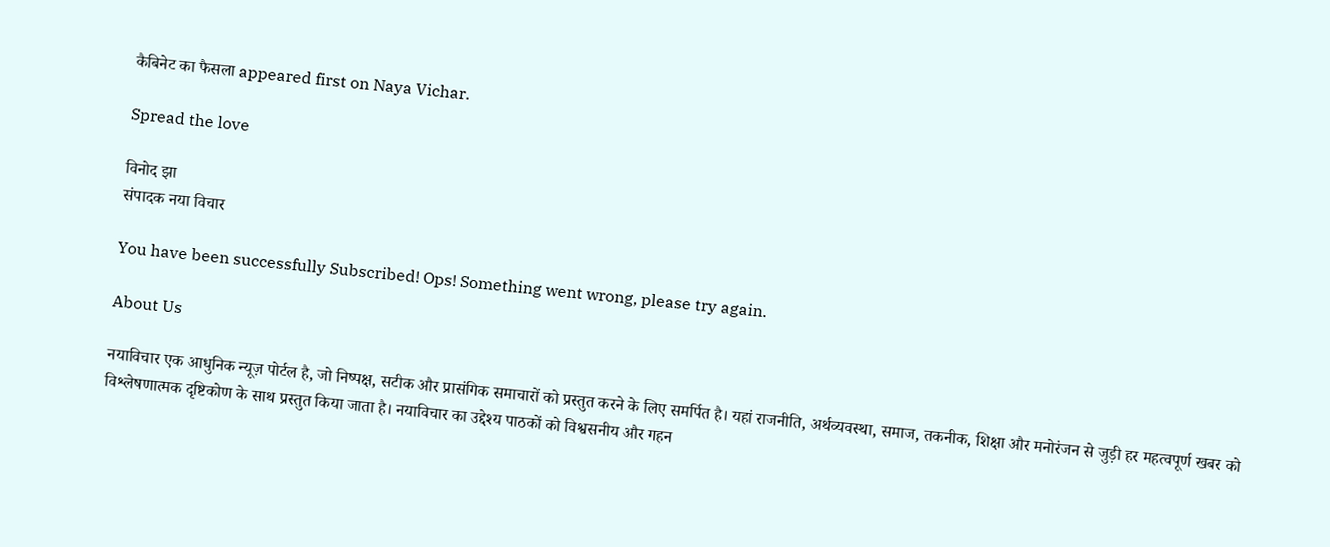कैबिनेट का फैसला appeared first on Naya Vichar.

Spread the love

विनोद झा
संपादक नया विचार

You have been successfully Subscribed! Ops! Something went wrong, please try again.

About Us

नयाविचार एक आधुनिक न्यूज़ पोर्टल है, जो निष्पक्ष, सटीक और प्रासंगिक समाचारों को प्रस्तुत करने के लिए समर्पित है। यहां राजनीति, अर्थव्यवस्था, समाज, तकनीक, शिक्षा और मनोरंजन से जुड़ी हर महत्वपूर्ण खबर को विश्लेषणात्मक दृष्टिकोण के साथ प्रस्तुत किया जाता है। नयाविचार का उद्देश्य पाठकों को विश्वसनीय और गहन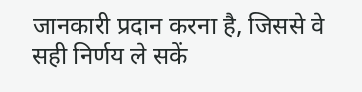जानकारी प्रदान करना है, जिससे वे सही निर्णय ले सकें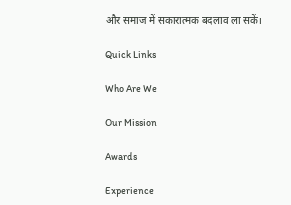और समाज में सकारात्मक बदलाव ला सकें।

Quick Links

Who Are We

Our Mission

Awards

Experience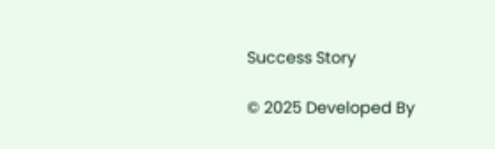Success Story

© 2025 Developed By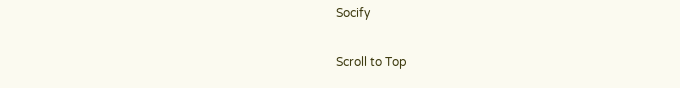Socify

Scroll to Top